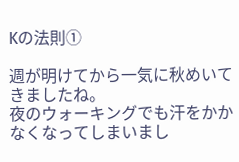Kの法則①

週が明けてから一気に秋めいてきましたね。
夜のウォーキングでも汗をかかなくなってしまいまし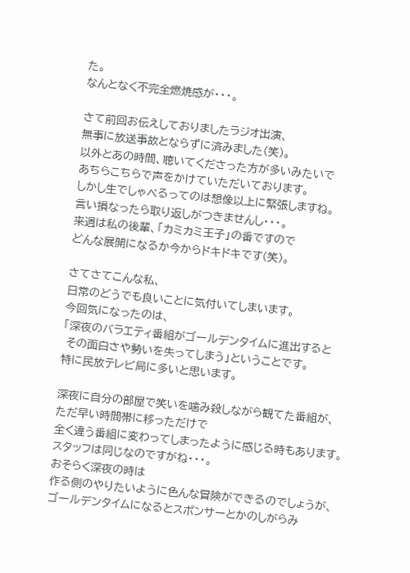た。
なんとなく不完全燃焼感が・・・。

さて前回お伝えしておりましたラジオ出演、
無事に放送事故とならずに済みました(笑)。
以外とあの時間、聴いてくださった方が多いみたいで
あちらこちらで声をかけていただいております。
しかし生でしゃべるってのは想像以上に緊張しますね。
言い損なったら取り返しがつきませんし・・・。
来週は私の後輩、「カミカミ王子」の番ですので
どんな展開になるか今からドキドキです(笑)。

さてさてこんな私、
日常のどうでも良いことに気付いてしまいます。
今回気になったのは、
「深夜のバラエティ番組がゴールデンタイムに進出すると
 その面白さや勢いを失ってしまう」ということです。
特に民放テレビ局に多いと思います。

深夜に自分の部屋で笑いを噛み殺しながら観てた番組が、
ただ早い時間帯に移っただけで
全く違う番組に変わってしまったように感じる時もあります。
スタッフは同じなのですがね・・・。
おそらく深夜の時は
作る側のやりたいように色んな冒険ができるのでしょうが、
ゴールデンタイムになるとスポンサーとかのしがらみ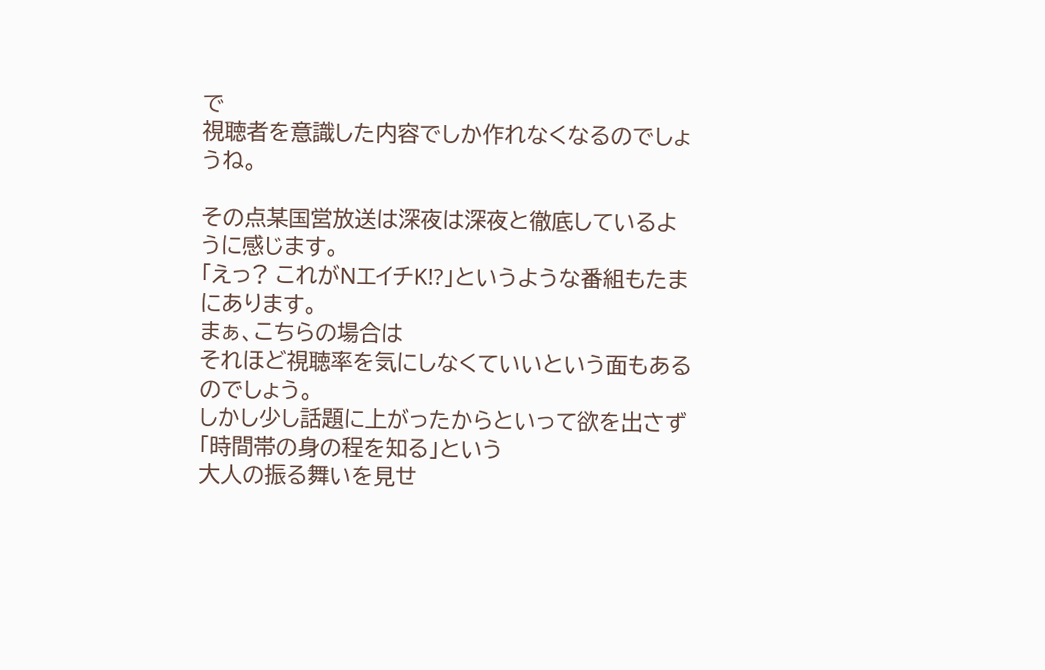で
視聴者を意識した内容でしか作れなくなるのでしょうね。

その点某国営放送は深夜は深夜と徹底しているように感じます。
「えっ? これがNエイチK!?」というような番組もたまにあります。
まぁ、こちらの場合は
それほど視聴率を気にしなくていいという面もあるのでしょう。
しかし少し話題に上がったからといって欲を出さず
「時間帯の身の程を知る」という
大人の振る舞いを見せ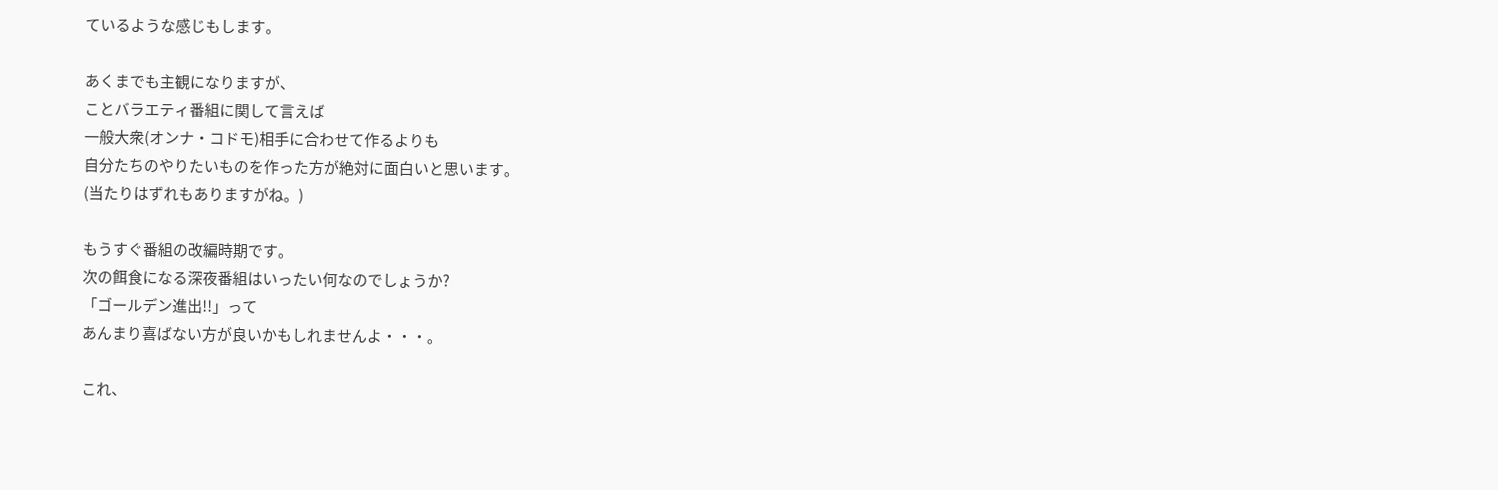ているような感じもします。

あくまでも主観になりますが、
ことバラエティ番組に関して言えば
一般大衆(オンナ・コドモ)相手に合わせて作るよりも
自分たちのやりたいものを作った方が絶対に面白いと思います。
(当たりはずれもありますがね。)

もうすぐ番組の改編時期です。
次の餌食になる深夜番組はいったい何なのでしょうか?
「ゴールデン進出!!」って
あんまり喜ばない方が良いかもしれませんよ・・・。

これ、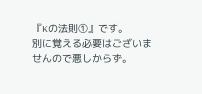『Kの法則①』です。
別に覚える必要はございませんので悪しからず。